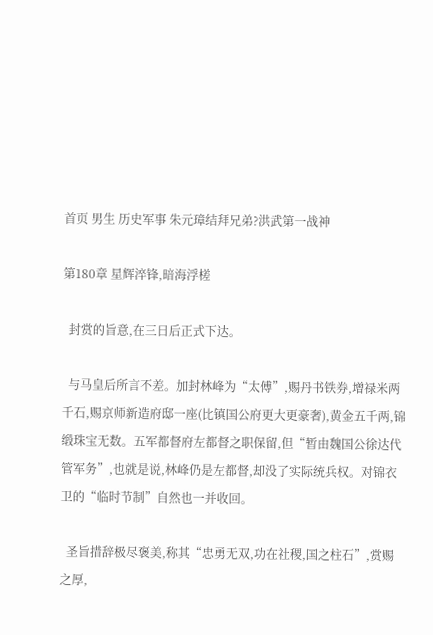首页 男生 历史军事 朱元璋结拜兄弟?洪武第一战神

第180章 星辉淬锋,暗海浮槎

  封赏的旨意,在三日后正式下达。

  与马皇后所言不差。加封林峰为“太傅”,赐丹书铁券,增禄米两千石,赐京师新造府邸一座(比镇国公府更大更豪奢),黄金五千两,锦缎珠宝无数。五军都督府左都督之职保留,但“暂由魏国公徐达代管军务”,也就是说,林峰仍是左都督,却没了实际统兵权。对锦衣卫的“临时节制”自然也一并收回。

  圣旨措辞极尽褒美,称其“忠勇无双,功在社稷,国之柱石”,赏赐之厚,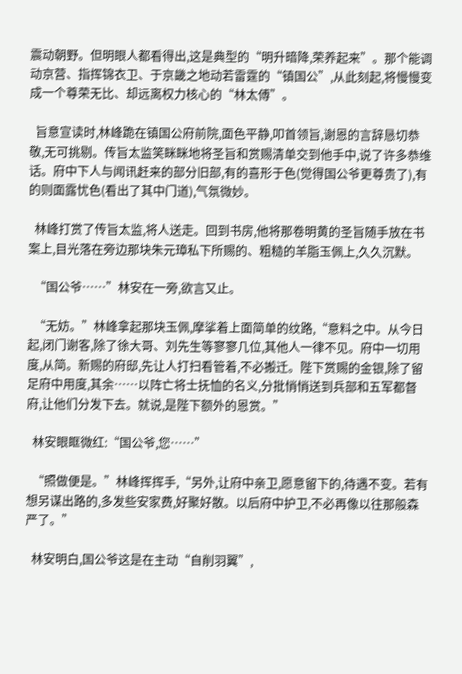震动朝野。但明眼人都看得出,这是典型的“明升暗降,荣养起来”。那个能调动京营、指挥锦衣卫、于京畿之地动若雷霆的“镇国公”,从此刻起,将慢慢变成一个尊荣无比、却远离权力核心的“林太傅”。

  旨意宣读时,林峰跪在镇国公府前院,面色平静,叩首领旨,谢恩的言辞恳切恭敬,无可挑剔。传旨太监笑眯眯地将圣旨和赏赐清单交到他手中,说了许多恭维话。府中下人与闻讯赶来的部分旧部,有的喜形于色(觉得国公爷更尊贵了),有的则面露忧色(看出了其中门道),气氛微妙。

  林峰打赏了传旨太监,将人送走。回到书房,他将那卷明黄的圣旨随手放在书案上,目光落在旁边那块朱元璋私下所赐的、粗糙的羊脂玉佩上,久久沉默。

  “国公爷……”林安在一旁,欲言又止。

  “无妨。”林峰拿起那块玉佩,摩挲着上面简单的纹路,“意料之中。从今日起,闭门谢客,除了徐大哥、刘先生等寥寥几位,其他人一律不见。府中一切用度,从简。新赐的府邸,先让人打扫看管着,不必搬迁。陛下赏赐的金银,除了留足府中用度,其余……以阵亡将士抚恤的名义,分批悄悄送到兵部和五军都督府,让他们分发下去。就说,是陛下额外的恩赏。”

  林安眼眶微红:“国公爷,您……”

  “照做便是。”林峰挥挥手,“另外,让府中亲卫,愿意留下的,待遇不变。若有想另谋出路的,多发些安家费,好聚好散。以后府中护卫,不必再像以往那般森严了。”

  林安明白,国公爷这是在主动“自削羽翼”,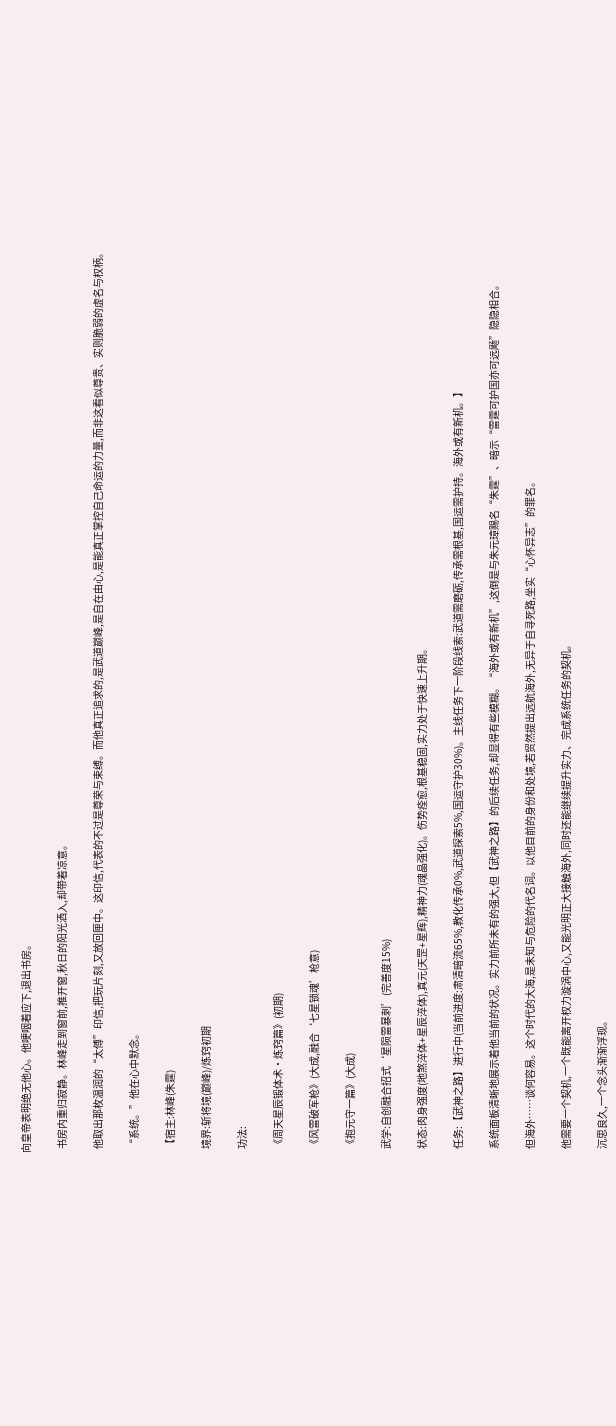向皇帝表明绝无他心。他哽咽着应下,退出书房。

  书房内重归寂静。林峰走到窗前,推开窗,秋日的阳光洒入,却带着凉意。

  他取出那枚温润的“太傅”印信,把玩片刻,又放回匣中。这印信,代表的不过是尊荣与束缚。而他真正追求的,是武道巅峰,是自在由心,是能真正掌控自己命运的力量,而非这看似尊贵、实则脆弱的虚名与权柄。

  “系统。”他在心中默念。

  【宿主:林峰(朱霆)

  境界:斩将境(巅峰)/炼窍初期

  功法:

  《周天星辰锻体术·炼窍篇》(初期)

  《风雷破军枪》(大成,融合‘七星锁魂’枪意)

  《抱元守一篇》(大成)

  武学:自创融合招式‘星陨雷暴刺’(完善度15%)

  状态:肉身强度(地煞淬体+星辰淬体),真元(天罡+星辉),精神力(魂晶强化)。伤势痊愈,根基稳固,实力处于快速上升期。

  任务:【武神之路】进行中(当前进度:肃清暗流65%,教化传承0%,武道探索5%,国运守护30%)。主线任务下一阶段线索:武道需磨砺,传承需根基,国运需护持。海外或有新机。】

  系统面板清晰地展示着他当前的状况。实力前所未有的强大,但【武神之路】的后续任务,却显得有些模糊。“海外或有新机”,这倒是与朱元璋赐名“朱霆”、暗示“雷霆可护国亦可远飏”隐隐相合。

  但海外……谈何容易。这个时代的大海,是未知与危险的代名词。以他目前的身份和处境,若贸然提出远航海外,无异于自寻死路,坐实“心怀异志”的罪名。

  他需要一个契机,一个既能离开权力漩涡中心,又能光明正大接触海外,同时还能继续提升实力、完成系统任务的契机。

  沉思良久,一个念头渐渐浮现。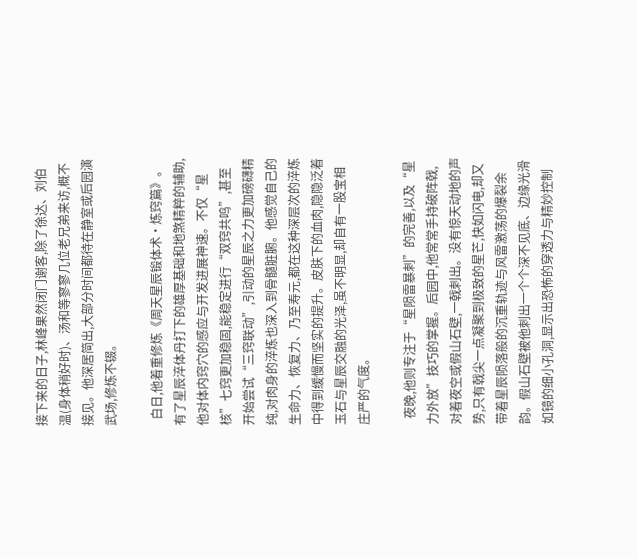接下来的日子,林峰果然闭门谢客,除了徐达、刘伯温(身体稍好时)、汤和等寥寥几位老兄弟来访,概不接见。他深居简出,大部分时间都待在静室或后园演武场,修炼不辍。

  白日,他着重修炼《周天星辰锻体术·炼窍篇》。有了星辰淬体丹打下的雄厚基础和地煞精粹的辅助,他对体内窍穴的感应与开发进展神速。不仅“星核”七窍更加稳固,能稳定进行“双窍共鸣”,甚至开始尝试“三窍联动”,引动的星辰之力更加磅礴精纯,对肉身的淬炼也深入到骨髓脏腑。他感觉自己的生命力、恢复力、乃至寿元,都在这种深层次的淬炼中得到缓慢而坚实的提升。皮肤下的血肉,隐隐泛着玉石与星辰交融的光泽,虽不明显,却自有一股宝相庄严的气度。

  夜晚,他则专注于“星陨雷暴刺”的完善,以及“星力外放”技巧的掌握。后园中,他常常手持破阵戟,对着夜空或假山石壁,一戟刺出。没有惊天动地的声势,只有戟尖一点凝聚到极致的星芒,快如闪电,却又带着星辰陨落般的沉重轨迹与风雷激荡的爆裂余韵。假山石壁被他刺出一个个深不见底、边缘光滑如镜的细小孔洞,显示出恐怖的穿透力与精妙控制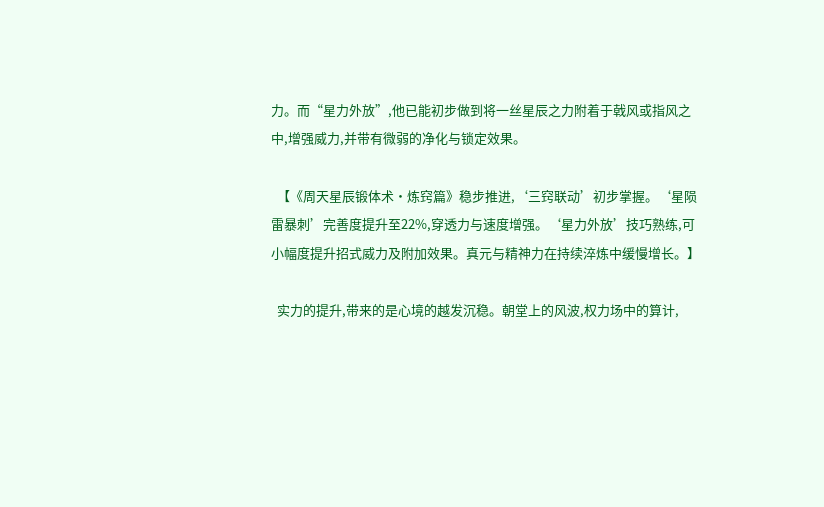力。而“星力外放”,他已能初步做到将一丝星辰之力附着于戟风或指风之中,增强威力,并带有微弱的净化与锁定效果。

  【《周天星辰锻体术·炼窍篇》稳步推进,‘三窍联动’初步掌握。‘星陨雷暴刺’完善度提升至22%,穿透力与速度增强。‘星力外放’技巧熟练,可小幅度提升招式威力及附加效果。真元与精神力在持续淬炼中缓慢增长。】

  实力的提升,带来的是心境的越发沉稳。朝堂上的风波,权力场中的算计,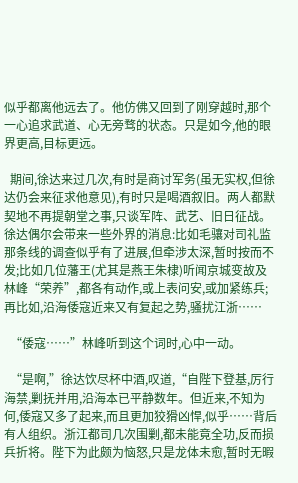似乎都离他远去了。他仿佛又回到了刚穿越时,那个一心追求武道、心无旁骛的状态。只是如今,他的眼界更高,目标更远。

  期间,徐达来过几次,有时是商讨军务(虽无实权,但徐达仍会来征求他意见),有时只是喝酒叙旧。两人都默契地不再提朝堂之事,只谈军阵、武艺、旧日征战。徐达偶尔会带来一些外界的消息:比如毛骧对司礼监那条线的调查似乎有了进展,但牵涉太深,暂时按而不发;比如几位藩王(尤其是燕王朱棣)听闻京城变故及林峰“荣养”,都各有动作,或上表问安,或加紧练兵;再比如,沿海倭寇近来又有复起之势,骚扰江浙……

  “倭寇……”林峰听到这个词时,心中一动。

  “是啊,”徐达饮尽杯中酒,叹道,“自陛下登基,厉行海禁,剿抚并用,沿海本已平静数年。但近来,不知为何,倭寇又多了起来,而且更加狡猾凶悍,似乎……背后有人组织。浙江都司几次围剿,都未能竟全功,反而损兵折将。陛下为此颇为恼怒,只是龙体未愈,暂时无暇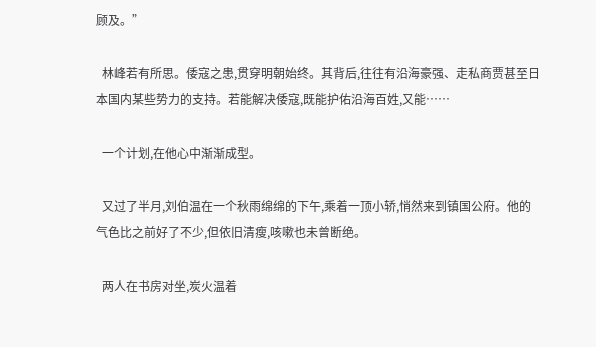顾及。”

  林峰若有所思。倭寇之患,贯穿明朝始终。其背后,往往有沿海豪强、走私商贾甚至日本国内某些势力的支持。若能解决倭寇,既能护佑沿海百姓,又能……

  一个计划,在他心中渐渐成型。

  又过了半月,刘伯温在一个秋雨绵绵的下午,乘着一顶小轿,悄然来到镇国公府。他的气色比之前好了不少,但依旧清瘦,咳嗽也未曾断绝。

  两人在书房对坐,炭火温着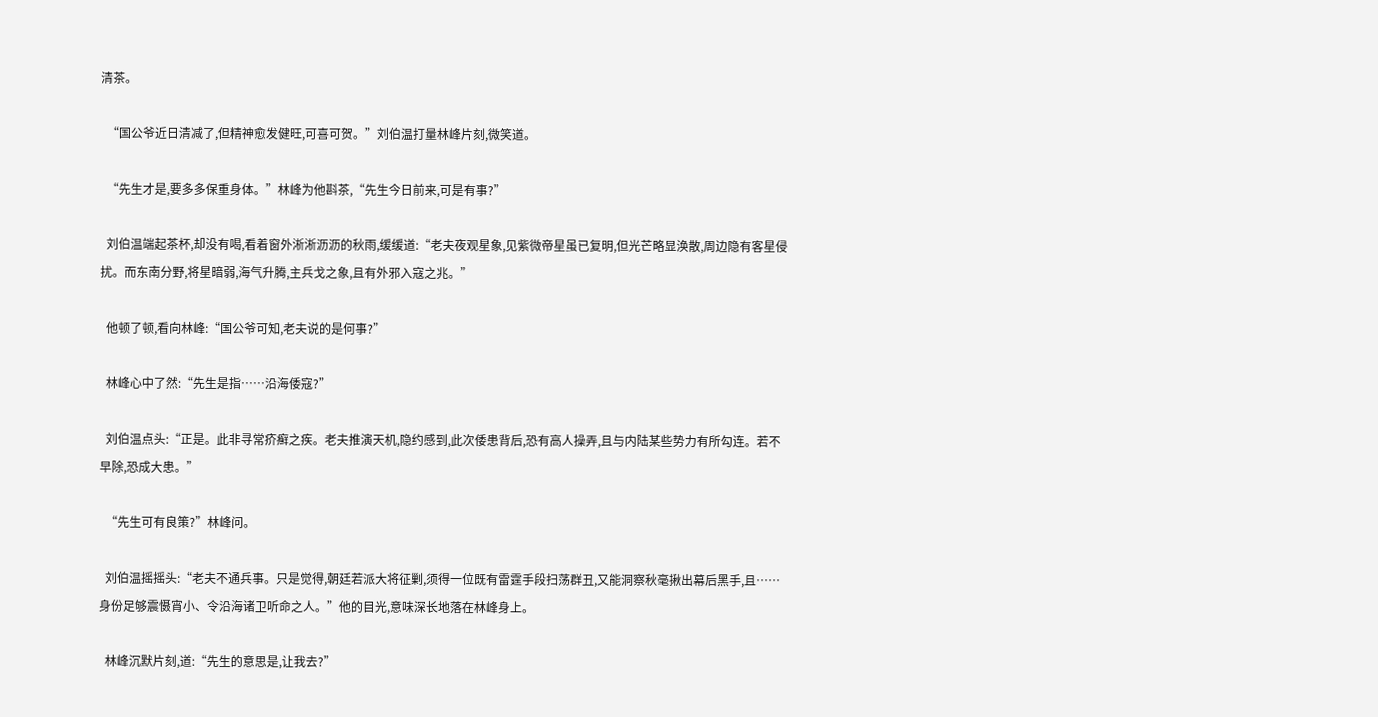清茶。

  “国公爷近日清减了,但精神愈发健旺,可喜可贺。”刘伯温打量林峰片刻,微笑道。

  “先生才是,要多多保重身体。”林峰为他斟茶,“先生今日前来,可是有事?”

  刘伯温端起茶杯,却没有喝,看着窗外淅淅沥沥的秋雨,缓缓道:“老夫夜观星象,见紫微帝星虽已复明,但光芒略显涣散,周边隐有客星侵扰。而东南分野,将星暗弱,海气升腾,主兵戈之象,且有外邪入寇之兆。”

  他顿了顿,看向林峰:“国公爷可知,老夫说的是何事?”

  林峰心中了然:“先生是指……沿海倭寇?”

  刘伯温点头:“正是。此非寻常疥癣之疾。老夫推演天机,隐约感到,此次倭患背后,恐有高人操弄,且与内陆某些势力有所勾连。若不早除,恐成大患。”

  “先生可有良策?”林峰问。

  刘伯温摇摇头:“老夫不通兵事。只是觉得,朝廷若派大将征剿,须得一位既有雷霆手段扫荡群丑,又能洞察秋毫揪出幕后黑手,且……身份足够震慑宵小、令沿海诸卫听命之人。”他的目光,意味深长地落在林峰身上。

  林峰沉默片刻,道:“先生的意思是,让我去?”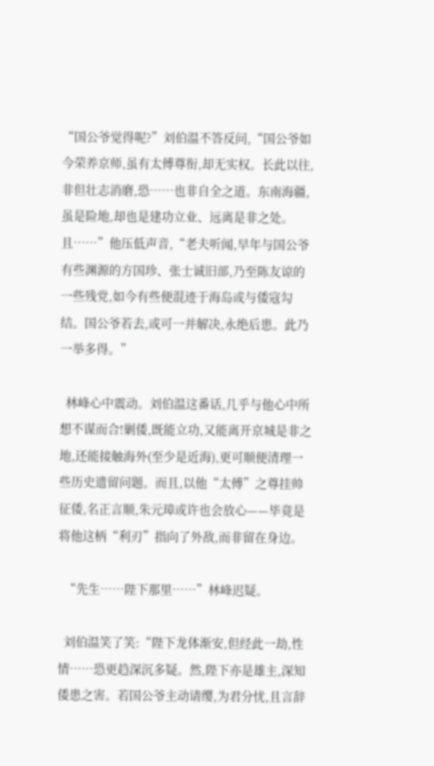“国公爷觉得呢?”刘伯温不答反问,“国公爷如今荣养京师,虽有太傅尊衔,却无实权。长此以往,非但壮志消磨,恐……也非自全之道。东南海疆,虽是险地,却也是建功立业、远离是非之处。且……”他压低声音,“老夫听闻,早年与国公爷有些渊源的方国珍、张士诚旧部,乃至陈友谅的一些残党,如今有些便混迹于海岛或与倭寇勾结。国公爷若去,或可一并解决,永绝后患。此乃一举多得。”

  林峰心中震动。刘伯温这番话,几乎与他心中所想不谋而合!剿倭,既能立功,又能离开京城是非之地,还能接触海外(至少是近海),更可顺便清理一些历史遗留问题。而且,以他“太傅”之尊挂帅征倭,名正言顺,朱元璋或许也会放心——毕竟是将他这柄“利刃”指向了外敌,而非留在身边。

  “先生……陛下那里……”林峰迟疑。

  刘伯温笑了笑:“陛下龙体渐安,但经此一劫,性情……恐更趋深沉多疑。然,陛下亦是雄主,深知倭患之害。若国公爷主动请缨,为君分忧,且言辞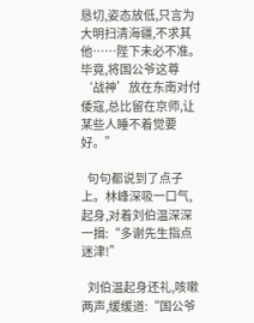恳切,姿态放低,只言为大明扫清海疆,不求其他……陛下未必不准。毕竟,将国公爷这尊‘战神’放在东南对付倭寇,总比留在京师,让某些人睡不着觉要好。”

  句句都说到了点子上。林峰深吸一口气,起身,对着刘伯温深深一揖:“多谢先生指点迷津!”

  刘伯温起身还礼,咳嗽两声,缓缓道:“国公爷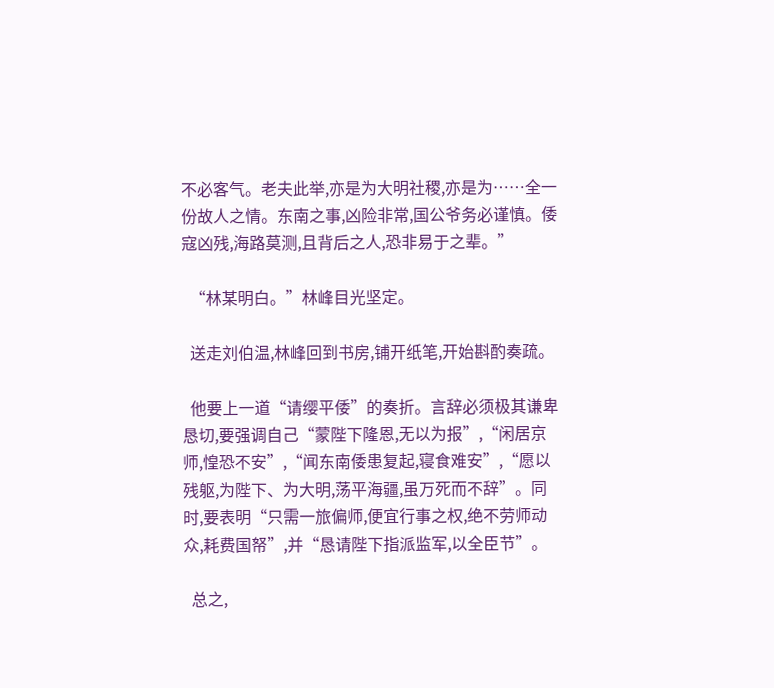不必客气。老夫此举,亦是为大明社稷,亦是为……全一份故人之情。东南之事,凶险非常,国公爷务必谨慎。倭寇凶残,海路莫测,且背后之人,恐非易于之辈。”

  “林某明白。”林峰目光坚定。

  送走刘伯温,林峰回到书房,铺开纸笔,开始斟酌奏疏。

  他要上一道“请缨平倭”的奏折。言辞必须极其谦卑恳切,要强调自己“蒙陛下隆恩,无以为报”,“闲居京师,惶恐不安”,“闻东南倭患复起,寝食难安”,“愿以残躯,为陛下、为大明,荡平海疆,虽万死而不辞”。同时,要表明“只需一旅偏师,便宜行事之权,绝不劳师动众,耗费国帑”,并“恳请陛下指派监军,以全臣节”。

  总之,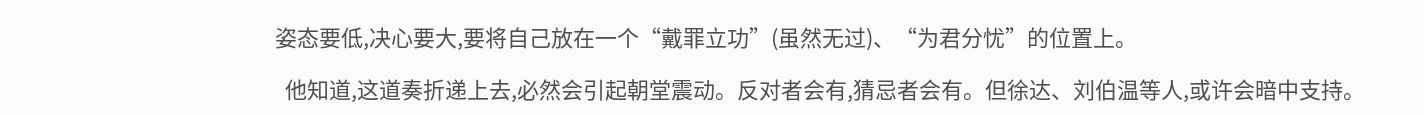姿态要低,决心要大,要将自己放在一个“戴罪立功”(虽然无过)、“为君分忧”的位置上。

  他知道,这道奏折递上去,必然会引起朝堂震动。反对者会有,猜忌者会有。但徐达、刘伯温等人,或许会暗中支持。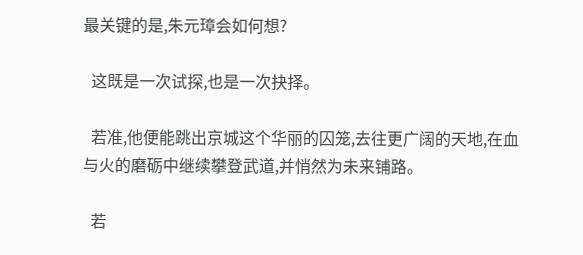最关键的是,朱元璋会如何想?

  这既是一次试探,也是一次抉择。

  若准,他便能跳出京城这个华丽的囚笼,去往更广阔的天地,在血与火的磨砺中继续攀登武道,并悄然为未来铺路。

  若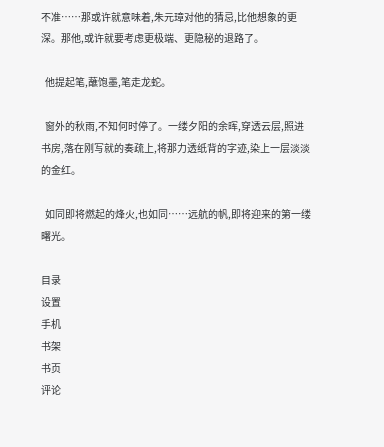不准……那或许就意味着,朱元璋对他的猜忌,比他想象的更深。那他,或许就要考虑更极端、更隐秘的退路了。

  他提起笔,蘸饱墨,笔走龙蛇。

  窗外的秋雨,不知何时停了。一缕夕阳的余晖,穿透云层,照进书房,落在刚写就的奏疏上,将那力透纸背的字迹,染上一层淡淡的金红。

  如同即将燃起的烽火,也如同……远航的帆,即将迎来的第一缕曙光。

目录
设置
手机
书架
书页
评论